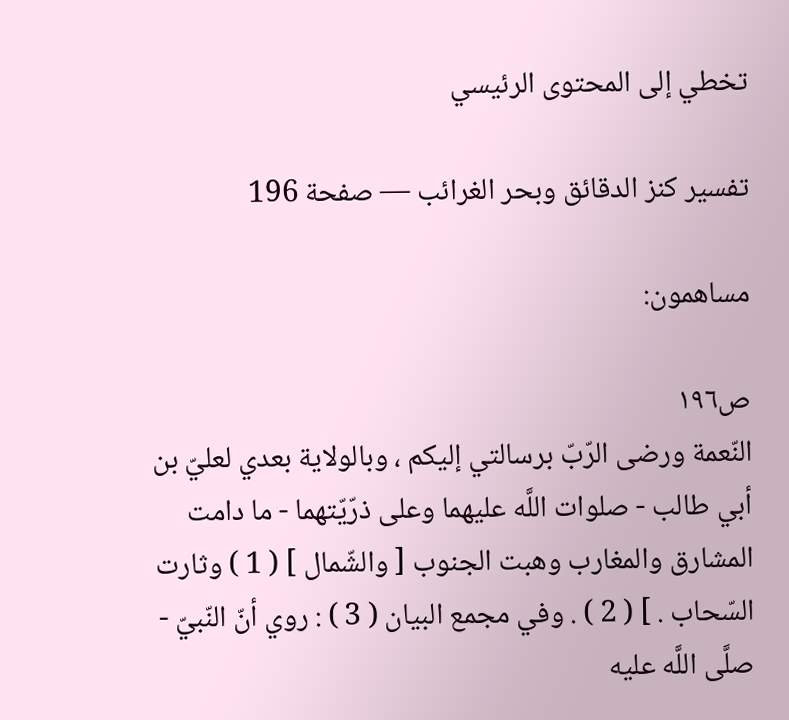تخطي إلى المحتوى الرئيسي

تفسير كنز الدقائق وبحر الغرائب — صفحة 196

مساهمون:

ص١٩٦
النّعمة ورضى الرّبّ برسالتي إليكم ، وبالولاية بعدي لعليّ بن أبي طالب - صلوات اللَّه عليهما وعلى ذرّيّتهما - ما دامت المشارق والمغارب وهبت الجنوب [ والشّمال ] ( 1 ) وثارت السّحاب . ] ( 2 ) . وفي مجمع البيان ( 3 ) : روي أنّ النّبيّ - صلَّى اللَّه عليه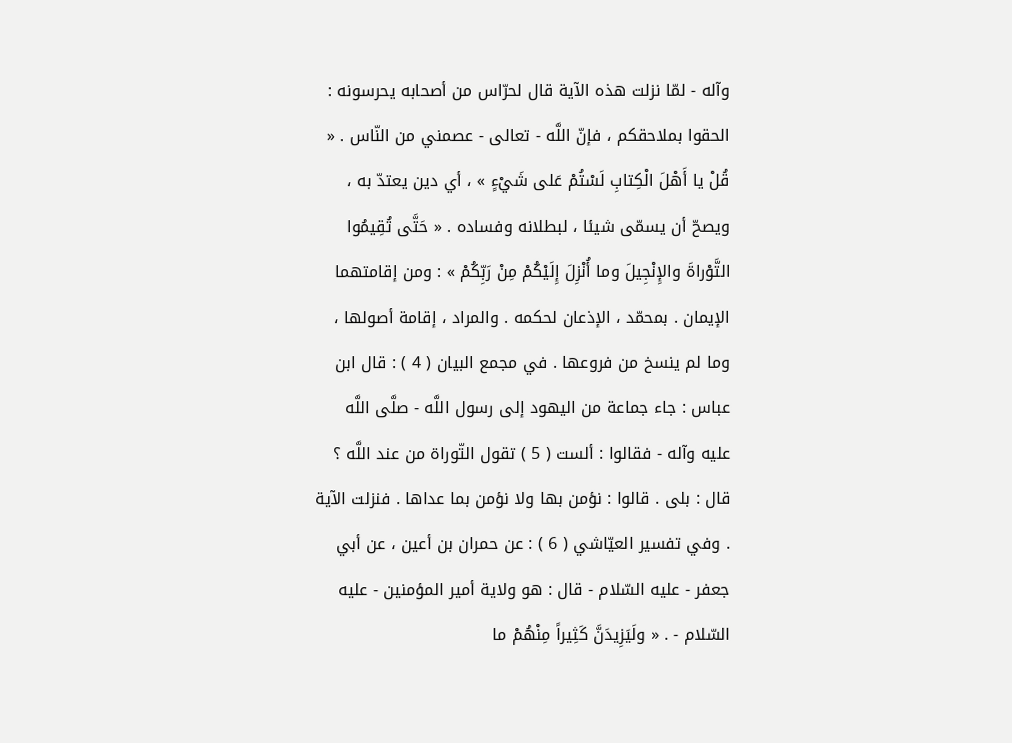وآله - لمّا نزلت هذه الآية قال لحرّاس من أصحابه يحرسونه : الحقوا بملاحقكم ، فإنّ اللَّه - تعالى - عصمني من النّاس . « قُلْ يا أَهْلَ الْكِتابِ لَسْتُمْ عَلى شَيْءٍ » ، أي دين يعتدّ به ، ويصحّ أن يسمّى شيئا ، لبطلانه وفساده . « حَتَّى تُقِيمُوا التَّوْراةَ والإِنْجِيلَ وما أُنْزِلَ إِلَيْكُمْ مِنْ رَبِّكُمْ » : ومن إقامتهما الإيمان . بمحمّد ، الإذعان لحكمه . والمراد ، إقامة أصولها ، وما لم ينسخ من فروعها . في مجمع البيان ( 4 ) : قال ابن عباس : جاء جماعة من اليهود إلى رسول اللَّه - صلَّى اللَّه عليه وآله - فقالوا : ألست ( 5 ) تقول التّوراة من عند اللَّه ؟ قال : بلى . قالوا : نؤمن بها ولا نؤمن بما عداها . فنزلت الآية . وفي تفسير العيّاشي ( 6 ) : عن حمران بن أعين ، عن أبي جعفر - عليه السّلام - قال : هو ولاية أمير المؤمنين - عليه السّلام - . « ولَيَزِيدَنَّ كَثِيراً مِنْهُمْ ما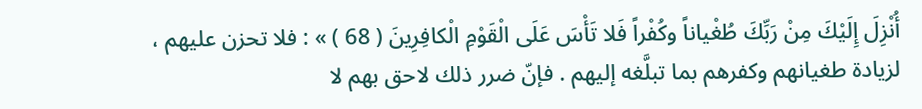أُنْزِلَ إِلَيْكَ مِنْ رَبِّكَ طُغْياناً وكُفْراً فَلا تَأْسَ عَلَى الْقَوْمِ الْكافِرِينَ ( 68 ) » : فلا تحزن عليهم ، لزيادة طغيانهم وكفرهم بما تبلَّغه إليهم . فإنّ ضرر ذلك لاحق بهم لا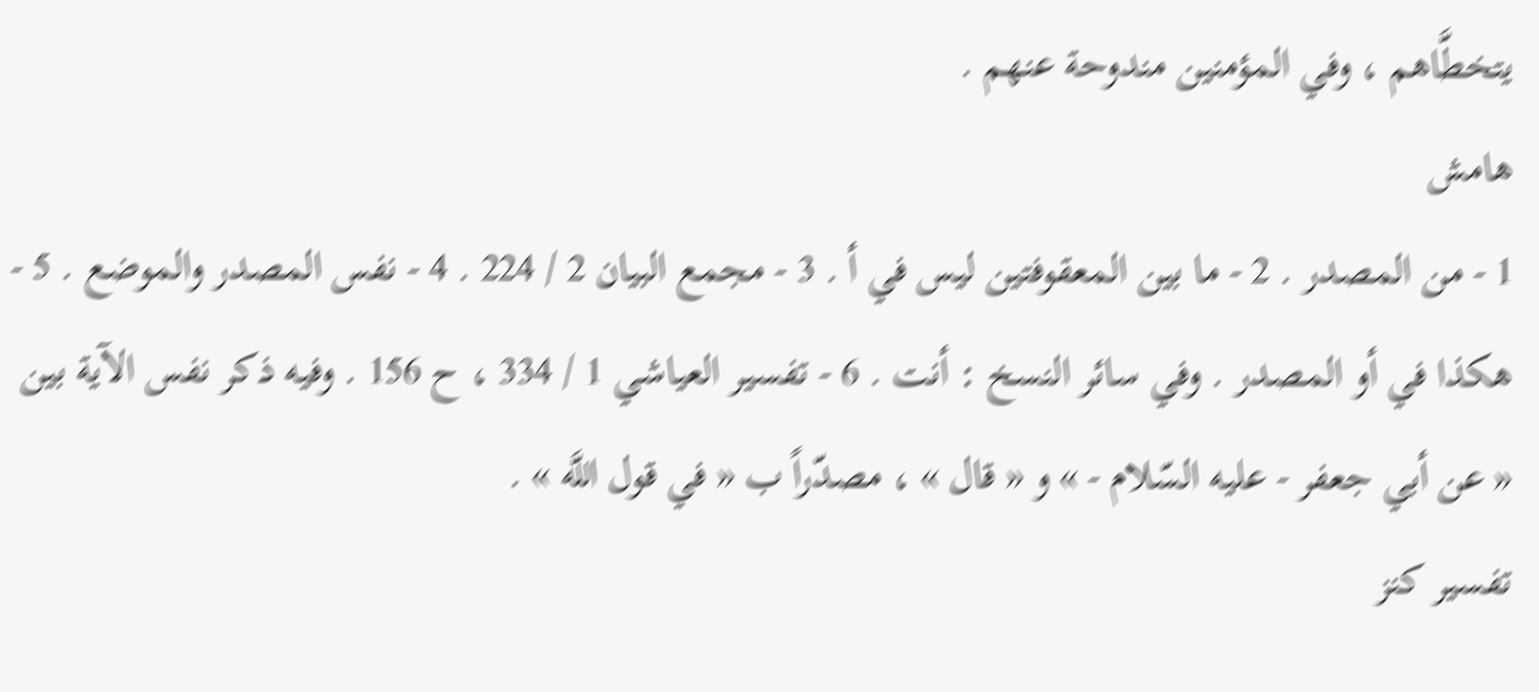يتخطَّاهم ، وفي المؤمنين مندوحة عنهم .
هامش
1 - من المصدر . 2 - ما بين المعقوفتين ليس في أ . 3 - مجمع البيان 2 / 224 . 4 - نفس المصدر والموضع . 5 - هكذا في أو المصدر . وفي سائر النسخ : أنت . 6 - تفسير العياشي 1 / 334 ، ح 156 . وفيه ذكر نفس الآية بين « عن أبي جعفر - عليه السّلام - » و « قال » ، مصدّراً ب « في قول اللَّه » .
تفسير كنز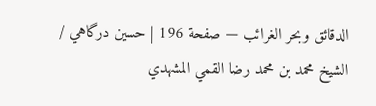الدقائق وبحر الغرائب — صفحة 196 | حسين درگاهي / الشيخ محمد بن محمد رضا القمي المشهدي